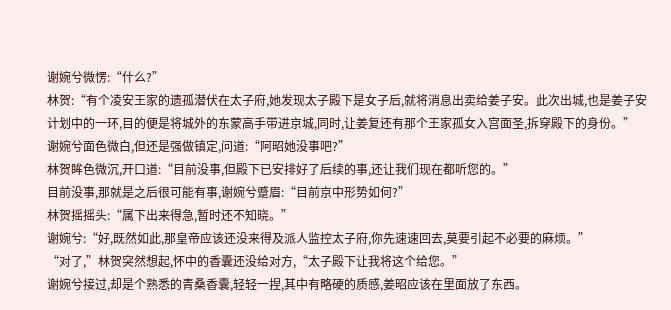谢婉兮微愣:“什么?”
林贺:“有个凌安王家的遗孤潜伏在太子府,她发现太子殿下是女子后,就将消息出卖给姜子安。此次出城,也是姜子安计划中的一环,目的便是将城外的东蒙高手带进京城,同时,让姜复还有那个王家孤女入宫面圣,拆穿殿下的身份。”
谢婉兮面色微白,但还是强做镇定,问道:“阿昭她没事吧?”
林贺眸色微沉,开口道:“目前没事,但殿下已安排好了后续的事,还让我们现在都听您的。”
目前没事,那就是之后很可能有事,谢婉兮蹙眉:“目前京中形势如何?”
林贺摇摇头:“属下出来得急,暂时还不知晓。”
谢婉兮:“好,既然如此,那皇帝应该还没来得及派人监控太子府,你先速速回去,莫要引起不必要的麻烦。”
“对了,”林贺突然想起,怀中的香囊还没给对方,“太子殿下让我将这个给您。”
谢婉兮接过,却是个熟悉的青桑香囊,轻轻一捏,其中有略硬的质感,姜昭应该在里面放了东西。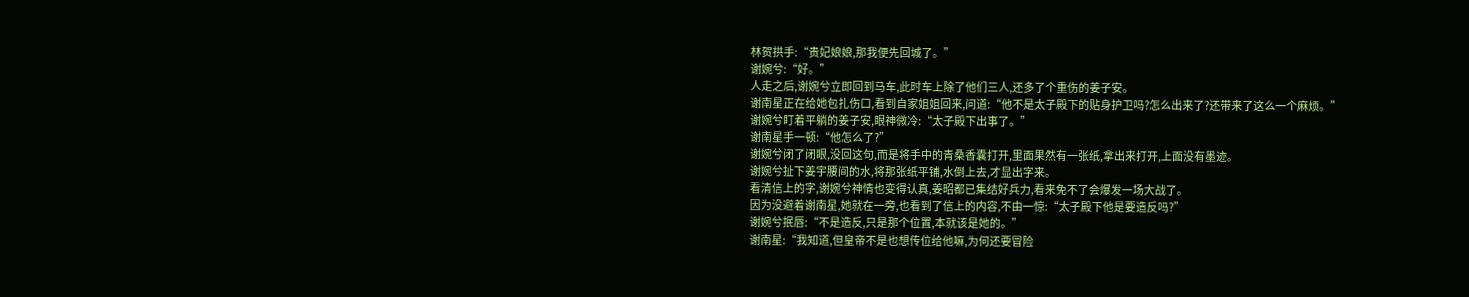林贺拱手:“贵妃娘娘,那我便先回城了。”
谢婉兮:“好。”
人走之后,谢婉兮立即回到马车,此时车上除了他们三人,还多了个重伤的姜子安。
谢南星正在给她包扎伤口,看到自家姐姐回来,问道:“他不是太子殿下的贴身护卫吗?怎么出来了?还带来了这么一个麻烦。”
谢婉兮盯着平躺的姜子安,眼神微冷:“太子殿下出事了。”
谢南星手一顿:“他怎么了?”
谢婉兮闭了闭眼,没回这句,而是将手中的青桑香囊打开,里面果然有一张纸,拿出来打开,上面没有墨迹。
谢婉兮扯下姜宇腰间的水,将那张纸平铺,水倒上去,才显出字来。
看清信上的字,谢婉兮神情也变得认真,姜昭都已集结好兵力,看来免不了会爆发一场大战了。
因为没避着谢南星,她就在一旁,也看到了信上的内容,不由一惊:“太子殿下他是要造反吗?”
谢婉兮抿唇:“不是造反,只是那个位置,本就该是她的。”
谢南星:“我知道,但皇帝不是也想传位给他嘛,为何还要冒险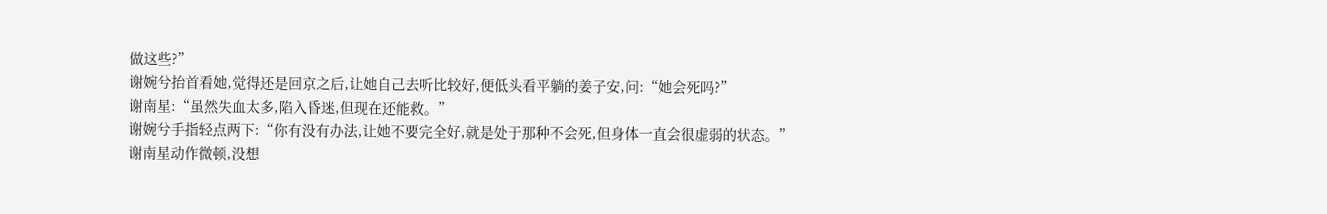做这些?”
谢婉兮抬首看她,觉得还是回京之后,让她自己去听比较好,便低头看平躺的姜子安,问:“她会死吗?”
谢南星:“虽然失血太多,陷入昏迷,但现在还能救。”
谢婉兮手指轻点两下:“你有没有办法,让她不要完全好,就是处于那种不会死,但身体一直会很虚弱的状态。”
谢南星动作微顿,没想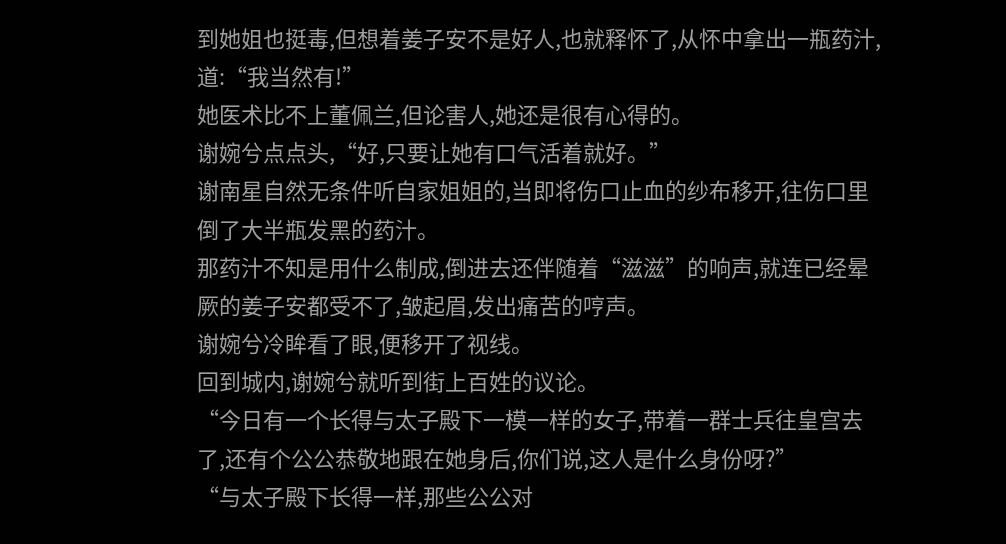到她姐也挺毒,但想着姜子安不是好人,也就释怀了,从怀中拿出一瓶药汁,道:“我当然有!”
她医术比不上董佩兰,但论害人,她还是很有心得的。
谢婉兮点点头,“好,只要让她有口气活着就好。”
谢南星自然无条件听自家姐姐的,当即将伤口止血的纱布移开,往伤口里倒了大半瓶发黑的药汁。
那药汁不知是用什么制成,倒进去还伴随着“滋滋”的响声,就连已经晕厥的姜子安都受不了,皱起眉,发出痛苦的哼声。
谢婉兮冷眸看了眼,便移开了视线。
回到城内,谢婉兮就听到街上百姓的议论。
“今日有一个长得与太子殿下一模一样的女子,带着一群士兵往皇宫去了,还有个公公恭敬地跟在她身后,你们说,这人是什么身份呀?”
“与太子殿下长得一样,那些公公对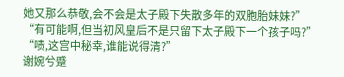她又那么恭敬,会不会是太子殿下失散多年的双胞胎妹妹?”
“有可能啊,但当初风皇后不是只留下太子殿下一个孩子吗?”
“啧,这宫中秘幸,谁能说得清?”
谢婉兮蹙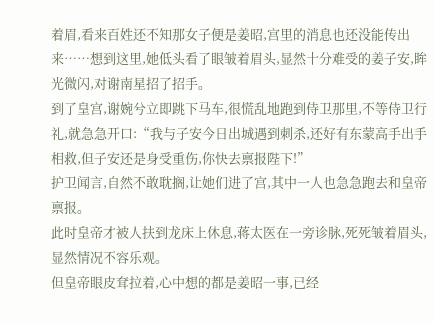着眉,看来百姓还不知那女子便是姜昭,宫里的消息也还没能传出来……想到这里,她低头看了眼皱着眉头,显然十分难受的姜子安,眸光微闪,对谢南星招了招手。
到了皇宫,谢婉兮立即跳下马车,很慌乱地跑到侍卫那里,不等侍卫行礼,就急急开口:“我与子安今日出城遇到刺杀,还好有东蒙高手出手相救,但子安还是身受重伤,你快去禀报陛下!”
护卫闻言,自然不敢耽搁,让她们进了宫,其中一人也急急跑去和皇帝禀报。
此时皇帝才被人扶到龙床上休息,蒋太医在一旁诊脉,死死皱着眉头,显然情况不容乐观。
但皇帝眼皮耷拉着,心中想的都是姜昭一事,已经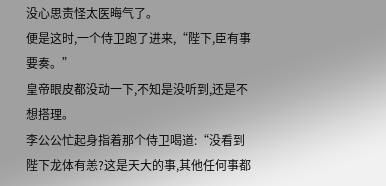没心思责怪太医晦气了。
便是这时,一个侍卫跑了进来,“陛下,臣有事要奏。”
皇帝眼皮都没动一下,不知是没听到,还是不想搭理。
李公公忙起身指着那个侍卫喝道:“没看到陛下龙体有恙?这是天大的事,其他任何事都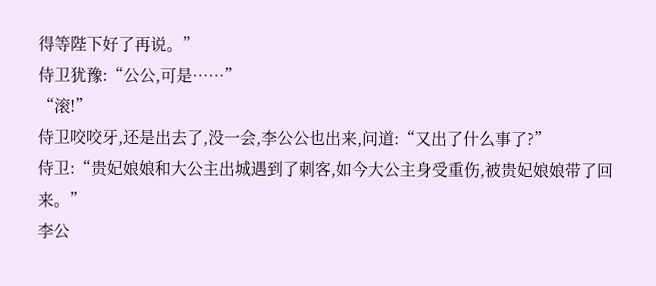得等陛下好了再说。”
侍卫犹豫:“公公,可是……”
“滚!”
侍卫咬咬牙,还是出去了,没一会,李公公也出来,问道:“又出了什么事了?”
侍卫:“贵妃娘娘和大公主出城遇到了刺客,如今大公主身受重伤,被贵妃娘娘带了回来。”
李公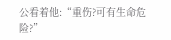公看着他:“重伤?可有生命危险?”